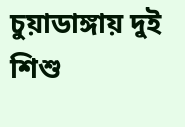চুয়াডাঙ্গায় দুই শিশু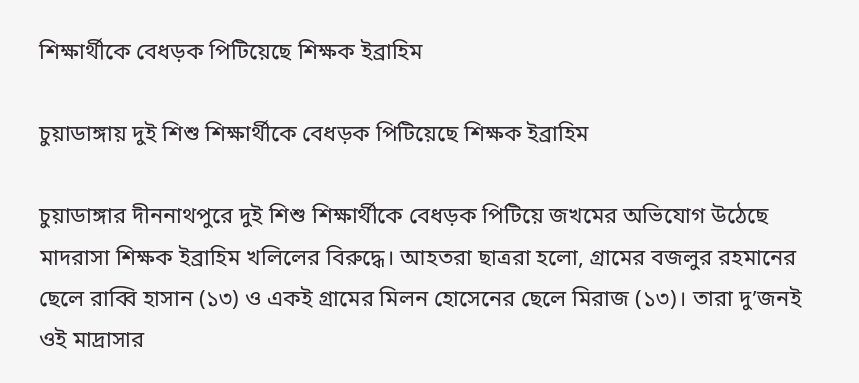শিক্ষার্থীকে বেধড়ক পিটিয়েছে শিক্ষক ইব্রাহিম

চুয়াডাঙ্গায় দুই শিশু শিক্ষার্থীকে বেধড়ক পিটিয়েছে শিক্ষক ইব্রাহিম

চুয়াডাঙ্গার দীননাথপুরে দুই শিশু শিক্ষার্থীকে বেধড়ক পিটিয়ে জখমের অভিযোগ উঠেছে মাদরাসা শিক্ষক ইব্রাহিম খলিলের বিরুদ্ধে। আহতরা ছাত্ররা হলো, গ্রামের বজলুর রহমানের ছেলে রাব্বি হাসান (১৩) ও একই গ্রামের মিলন হোসেনের ছেলে মিরাজ (১৩)। তারা দু’জনই ওই মাদ্রাসার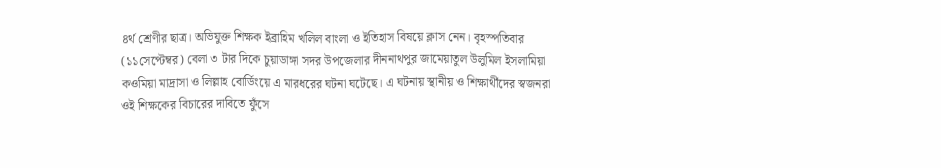৪র্থ শ্রেণীর ছাত্র। অভিযুক্ত শিক্ষক ইব্রাহিম খলিল বাংলা ও ইতিহাস বিষয়ে ক্লাস নেন। বৃহস্পতিবার (১১সেপ্টেম্বর) বেলা ৩ টার দিকে চুয়াডাঙ্গা সদর উপজেলার দীননাথপুর জামেয়াতুল উলুমিল ইসলামিয়া কওমিয়া মাদ্রাসা ও লিল্লাহ বোর্ডিংয়ে এ মারধরের ঘটনা ঘটেছে। এ ঘটনায় স্থানীয় ও শিক্ষার্থীদের স্বজনরা ওই শিক্ষকের বিচারের দাবিতে ফুঁসে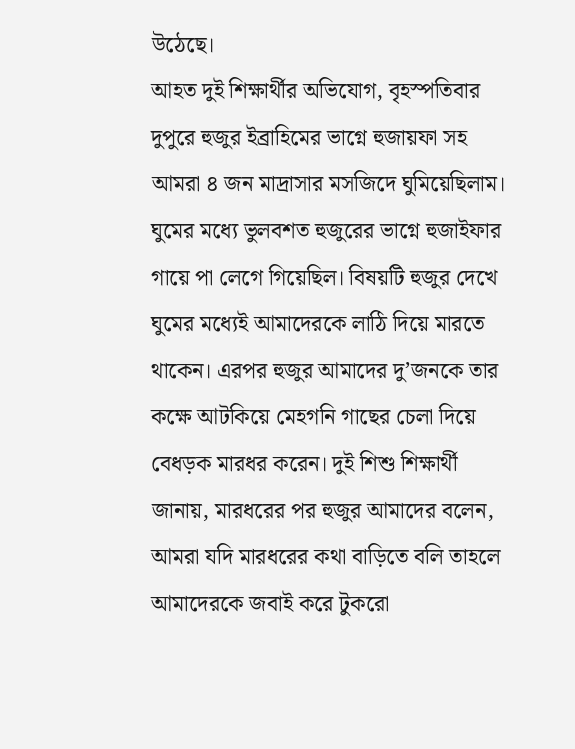উঠেছে।
আহত দুই শিক্ষার্থীর অভিযোগ, বৃহস্পতিবার দুপুরে হুজুর ইব্রাহিমের ভাগ্নে হুজায়ফা সহ আমরা ৪ জন মাদ্রাসার মসজিদে ঘুমিয়েছিলাম। ঘুমের মধ্যে ভুলবশত হুজুরের ভাগ্নে হুজাইফার গায়ে পা লেগে গিয়েছিল। বিষয়টি হুজুর দেখে ঘুমের মধ্যেই আমাদেরকে লাঠি দিয়ে মারতে থাকেন। এরপর হুজুর আমাদের দু’জনকে তার কক্ষে আটকিয়ে মেহগনি গাছের চেলা দিয়ে বেধড়ক মারধর করেন। দুই শিশু শিক্ষার্থী জানায়, মারধরের পর হুজুর আমাদের বলেন, আমরা যদি মারধরের কথা বাড়িতে বলি তাহলে আমাদেরকে জবাই করে টুকরো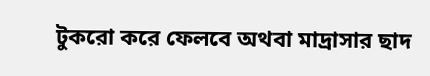টুকরো করে ফেলবে অথবা মাদ্রাসার ছাদ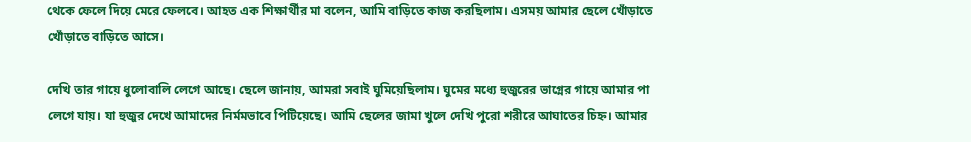থেকে ফেলে দিয়ে মেরে ফেলবে। আহত এক শিক্ষার্থীর মা বলেন, আমি বাড়িতে কাজ করছিলাম। এসময় আমার ছেলে খোঁড়াতে খোঁড়াতে বাড়িতে আসে।

দেখি তার গায়ে ধুলোবালি লেগে আছে। ছেলে জানায়, আমরা সবাই ঘুমিয়েছিলাম। ঘুমের মধ্যে হুজুরের ভাগ্নের গায়ে আমার পা লেগে যায়। যা হুজুর দেখে আমাদের নির্মমভাবে পিটিয়েছে। আমি ছেলের জামা খুলে দেখি পুরো শরীরে আঘাতের চিহ্ন। আমার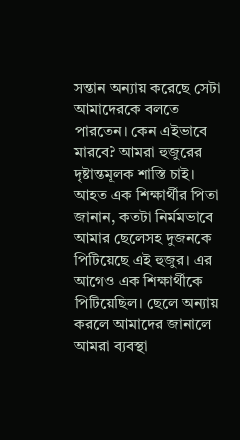সন্তান অন্যায় করেছে সেটা আমাদেরকে বলতে পারতেন। কেন এইভাবে মারবে? আমরা হুজুরের দৃষ্টান্তমূলক শাস্তি চাই। আহত এক শিক্ষার্থীর পিতা জানান, কতটা নির্মমভাবে আমার ছেলেসহ দুজনকে পিটিয়েছে এই হুজুর। এর আগেও এক শিক্ষার্থীকে পিটিয়েছিল। ছেলে অন্যায় করলে আমাদের জানালে আমরা ব্যবস্থা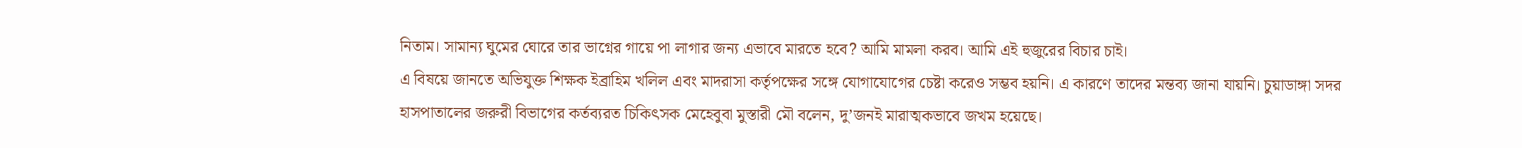নিতাম। সামান্য ঘুমের ঘোরে তার ভাগ্নের গায়ে পা লাগার জন্য এভাবে মারতে হবে? আমি মামলা করব। আমি এই হুজুরের বিচার চাই।
এ বিষয়ে জানতে অভিযুক্ত শিক্ষক ইব্রাহিম খলিল এবং মাদরাসা কর্তৃপক্ষের সঙ্গে যোগাযোগের চেষ্টা করেও সম্ভব হয়নি। এ কারণে তাদের মন্তব্য জানা যায়নি। চুয়াডাঙ্গা সদর হাসপাতালের জরুরী বিভাগের কর্তব্যরত চিকিৎসক মেহেবুবা মুস্তারী মৌ বলেন, দু’জনই মারাত্মকভাবে জখম হয়েছে।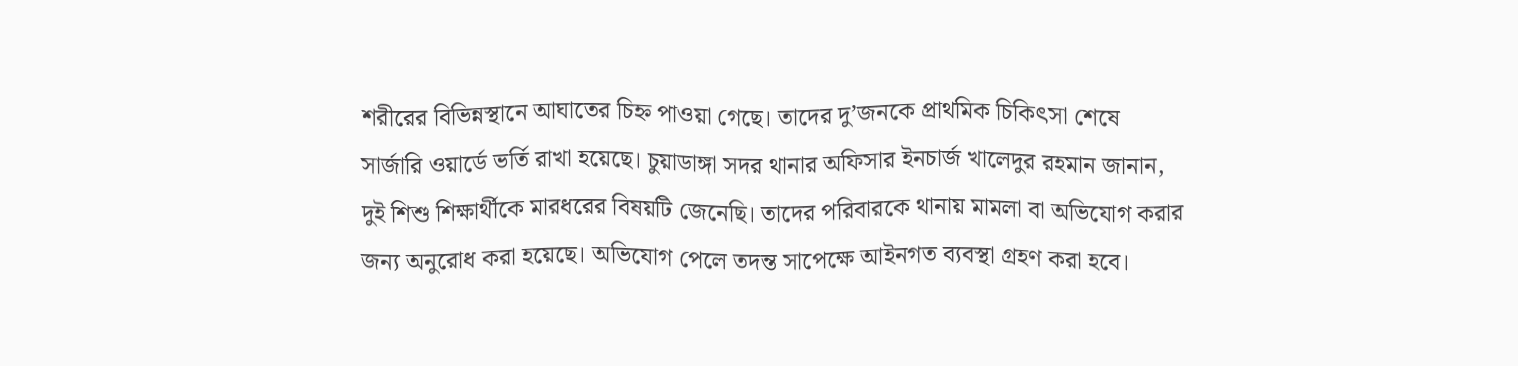শরীরের বিভিন্নস্থানে আঘাতের চিহ্ন পাওয়া গেছে। তাদের দু’জনকে প্রাথমিক চিকিৎসা শেষে সার্জারি ওয়ার্ডে ভর্তি রাখা হয়েছে। চুয়াডাঙ্গা সদর থানার অফিসার ইনচার্জ খালেদুর রহমান জানান, দুই শিশু শিক্ষার্থীকে মারধরের বিষয়টি জেনেছি। তাদের পরিবারকে থানায় মামলা বা অভিযোগ করার জন্য অনুরোধ করা হয়েছে। অভিযোগ পেলে তদন্ত সাপেক্ষে আইনগত ব্যবস্থা গ্রহণ করা হবে।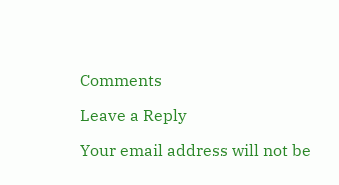Comments

Leave a Reply

Your email address will not be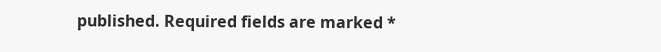published. Required fields are marked *